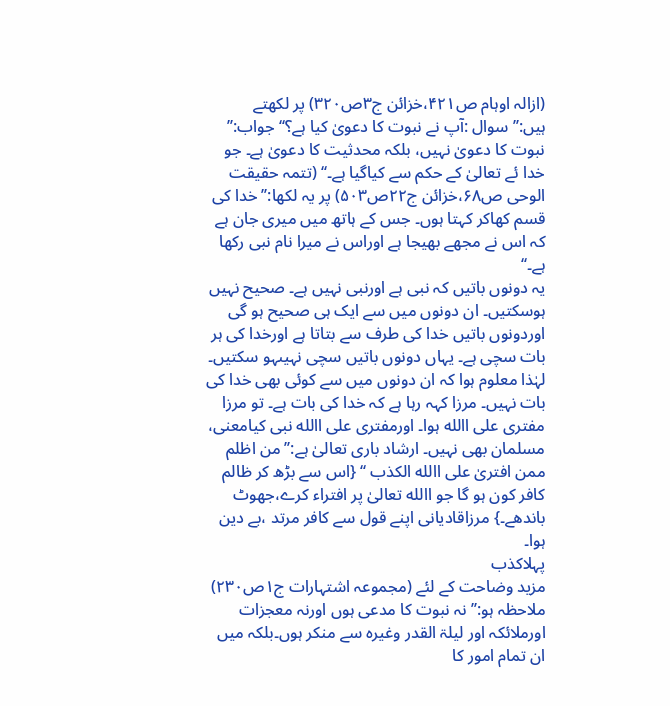(ازالہ اوہام ص۴۲۱،خزائن ج۳ص۳۲۰) پر لکھتے ہیں:’’سوال :آپ نے نبوت کا دعویٰ کیا ہے؟‘‘ جواب:’’ نبوت کا دعویٰ نہیں، بلکہ محدثیت کا دعویٰ ہے۔ جو خدا ئے تعالیٰ کے حکم سے کیاگیا ہے۔‘‘ (تتمہ حقیقت الوحی ص۶۸،خزائن ج۲۲ص۵۰۳) پر یہ لکھا:’’خدا کی قسم کھاکر کہتا ہوں۔ جس کے ہاتھ میں میری جان ہے کہ اس نے مجھے بھیجا ہے اوراس نے میرا نام نبی رکھا ہے۔‘‘
یہ دونوں باتیں کہ نبی ہے اورنبی نہیں ہے۔ صحیح نہیں ہوسکتیں۔ ان دونوں میں سے ایک ہی صحیح ہو گی اوردونوں باتیں خدا کی طرف سے بتاتا ہے اورخدا کی ہر بات سچی ہے۔ یہاں دونوں باتیں سچی نہیںہو سکتیں۔ لہٰذا معلوم ہوا کہ ان دونوں میں سے کوئی بھی خدا کی بات نہیں۔ مرزا کہہ رہا ہے کہ خدا کی بات ہے۔ تو مرزا مفتری علی االله ہوا۔ اورمفتری علی االله نبی کیامعنی، مسلمان بھی نہیں۔ ارشاد باری تعالیٰ ہے:’’من اظلم ممن افتریٰ علی االله الکذب ‘‘ {اس سے بڑھ کر ظالم کافر کون ہو گا جو االله تعالیٰ پر افتراء کرے،جھوٹ باندھے۔} مرزاقادیانی اپنے قول سے کافر مرتد ،بے دین ہوا۔
پہلاکذب
مزید وضاحت کے لئے (مجموعہ اشتہارات ج۱ص۲۳۰) ملاحظہ ہو:’’نہ نبوت کا مدعی ہوں اورنہ معجزات اورملائکہ اور لیلۃ القدر وغیرہ سے منکر ہوں۔بلکہ میں ان تمام امور کا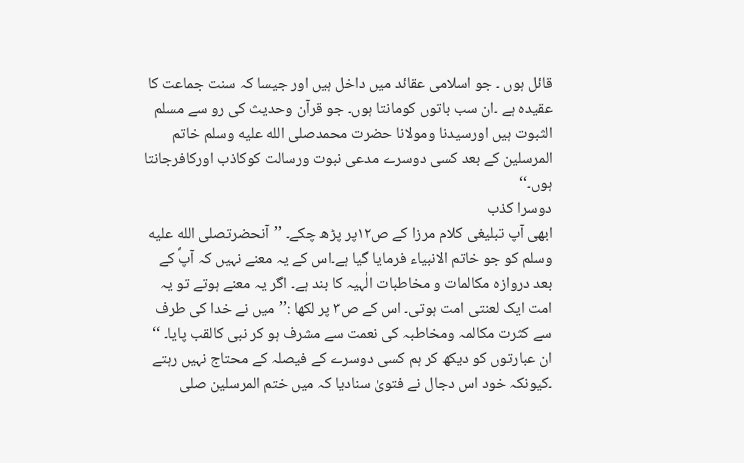قائل ہوں ۔ جو اسلامی عقائد میں داخل ہیں اور جیسا کہ سنت جماعت کا عقیدہ ہے ۔ان سب باتوں کومانتا ہوں۔ جو قرآن وحدیث کی رو سے مسلم الثبوت ہیں اورسیدنا ومولانا حضرت محمدصلى الله عليه وسلم خاتم المرسلین کے بعد کسی دوسرے مدعی نبوت ورسالت کوکاذب اورکافرجانتا ہوں۔‘‘
دوسرا کذب
ابھی آپ تبلیغی کلام مرزا کے ص۱۲پر پڑھ چکے۔ ’’آنحضرتصلى الله عليه وسلم کو جو خاتم الانبیاء فرمایا گیا ہے۔اس کے یہ معنے نہیں کہ آپؐ کے بعد دروازہ مکالمات و مخاطبات الٰہیہ کا بند ہے۔ اگر یہ معنے ہوتے تو یہ امت ایک لعنتی امت ہوتی۔ اس کے ص۳ پر لکھا :’’میں نے خدا کی طرف سے کثرت مکالمہ ومخاطبہ کی نعمت سے مشرف ہو کر نبی کالقب پایا۔ ‘‘
ان عبارتوں کو دیکھ کر ہم کسی دوسرے کے فیصلہ کے محتاج نہیں رہتے ۔کیونکہ خود اس دجال نے فتویٰ سنادیا کہ میں ختم المرسلین صلى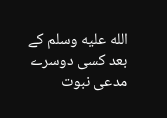الله عليه وسلم کے بعد کسی دوسرے مدعی نبوت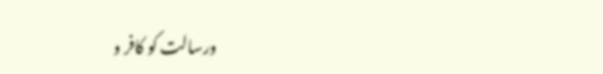ورسالت کو کافر و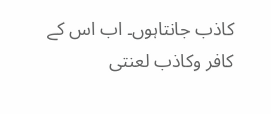کاذب جانتاہوں۔ اب اس کے کافر وکاذب لعنتی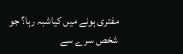مفتری ہونے میں کیاشبہ رہا؟ جو شخص سرے سے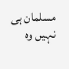مسلمان ہی نہیں وہ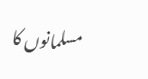مسلمانوں کا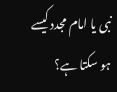نبی یا امام مجدد کیسے ہو سکتا ہے؟